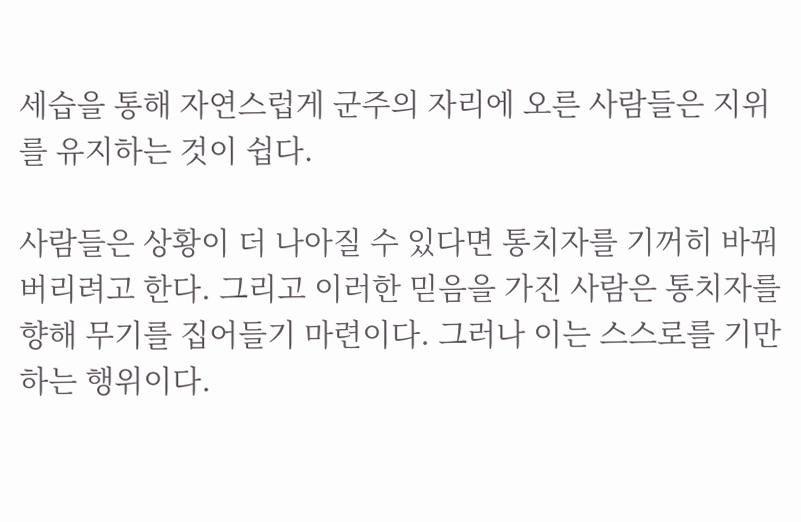세습을 통해 자연스럽게 군주의 자리에 오른 사람들은 지위를 유지하는 것이 쉽다.

사람들은 상황이 더 나아질 수 있다면 통치자를 기꺼히 바꿔버리려고 한다. 그리고 이러한 믿음을 가진 사람은 통치자를 향해 무기를 집어들기 마련이다. 그러나 이는 스스로를 기만하는 행위이다.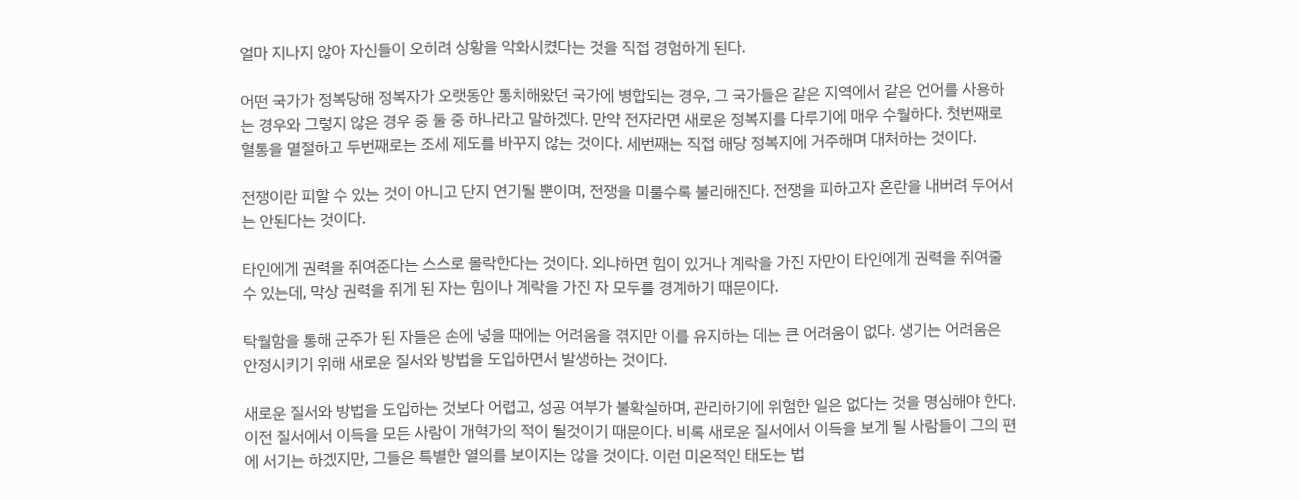얼마 지나지 않아 자신들이 오히려 상황을 악화시켰다는 것을 직접 경험하게 된다.

어떤 국가가 정복당해 정복자가 오랫동안 통치해왔던 국가에 병합되는 경우, 그 국가들은 같은 지역에서 같은 언어를 사용하는 경우와 그렇지 않은 경우 중 둘 중 하나라고 말하겠다. 만약 전자라면 새로운 정복지를 다루기에 매우 수월하다. 첫번째로 혈통을 멸절하고 두번째로는 조세 제도를 바꾸지 않는 것이다. 세번째는 직접 해당 정복지에 거주해며 대처하는 것이다.

전쟁이란 피할 수 있는 것이 아니고 단지 연기될 뿐이며, 전쟁을 미룰수록 불리해진다. 전쟁을 피하고자 혼란을 내버려 두어서는 안된다는 것이다.

타인에게 권력을 쥐여준다는 스스로 몰락한다는 것이다. 외냐하면 힘이 있거나 계락을 가진 자만이 타인에게 권력을 쥐여줄 수 있는데, 막상 권력을 쥐게 된 자는 힘이나 계락을 가진 자 모두를 경계하기 때문이다.

탁월함을 통해 군주가 된 자들은 손에 넣을 때에는 어려움을 겪지만 이를 유지하는 데는 큰 어려움이 없다. 생기는 어려움은 안정시키기 위해 새로운 질서와 방법을 도입하면서 발생하는 것이다.

새로운 질서와 방법을 도입하는 것보다 어렵고, 성공 여부가 불확실하며, 관리하기에 위험한 일은 없다는 것을 명심해야 한다. 이전 질서에서 이득을 모든 사람이 개혁가의 적이 될것이기 때문이다. 비록 새로운 질서에서 이득을 보게 될 사람들이 그의 편에 서기는 하겠지만, 그들은 특별한 열의를 보이지는 않을 것이다. 이런 미온적인 태도는 법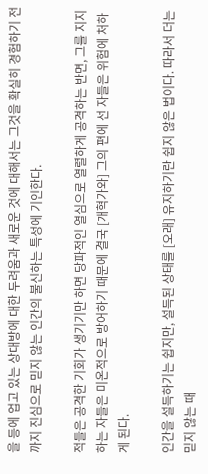을 등에 업고 있는 상대방에 대한 두려움과 새로운 것에 대해서는 그것을 확실히 경험하기 전까지 진심으로 믿지 않는 인간의 불신하는 특성에 기인한다.

적들은 공격한 기회가 생기기만 하면 당파적인 열심으로 열렬하게 공격하는 반면, 그를 지지하는 자들은 미온적으로 방어하기 때문에 결국 [개혁가와] 그의 편에 선 자들은 위험에 처하게 된다.

인간을 설득하기는 쉽지만, 설득된 상태를 [오래] 유지하기란 쉽지 않은 법이다. 따라서 더는 믿지 않는 때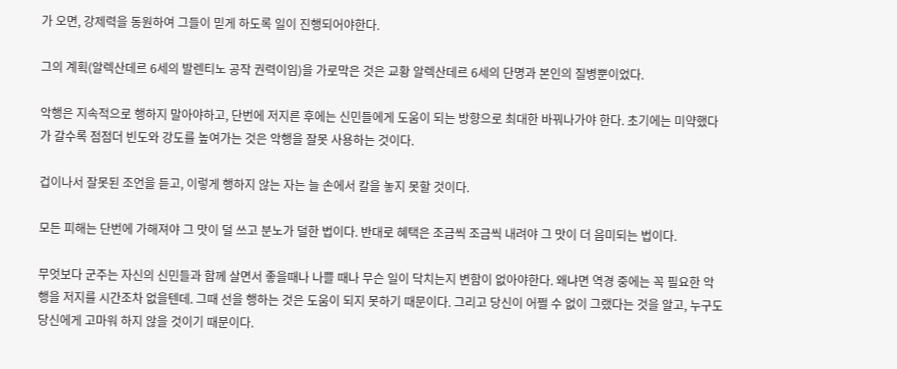가 오면, 강제력을 동원하여 그들이 믿게 하도록 일이 진행되어야한다.

그의 계획(알렉산데르 6세의 발렌티노 공작 권력이임)을 가로막은 것은 교황 알렉산데르 6세의 단명과 본인의 질병뿐이었다.

악행은 지속적으로 행하지 말아야하고, 단번에 저지른 후에는 신민들에게 도움이 되는 방향으로 최대한 바꿔나가야 한다. 초기에는 미약했다가 갈수록 점점더 빈도와 강도를 높여가는 것은 악행을 잘못 사용하는 것이다.

겁이나서 잘못된 조언을 듣고, 이렇게 행하지 않는 자는 늘 손에서 칼을 놓지 못할 것이다.

모든 피해는 단번에 가해져야 그 맛이 덜 쓰고 분노가 덜한 법이다. 반대로 혜택은 조금씩 조금씩 내려야 그 맛이 더 음미되는 법이다.

무엇보다 군주는 자신의 신민들과 함께 살면서 좋을때나 나쁠 때나 무슨 일이 닥치는지 변함이 없아야한다. 왜냐면 역경 중에는 꼭 필요한 악행을 저지를 시간조차 없을텐데. 그때 선을 행하는 것은 도움이 되지 못하기 때문이다. 그리고 당신이 어쩔 수 없이 그랬다는 것을 알고, 누구도 당신에게 고마워 하지 않을 것이기 때문이다.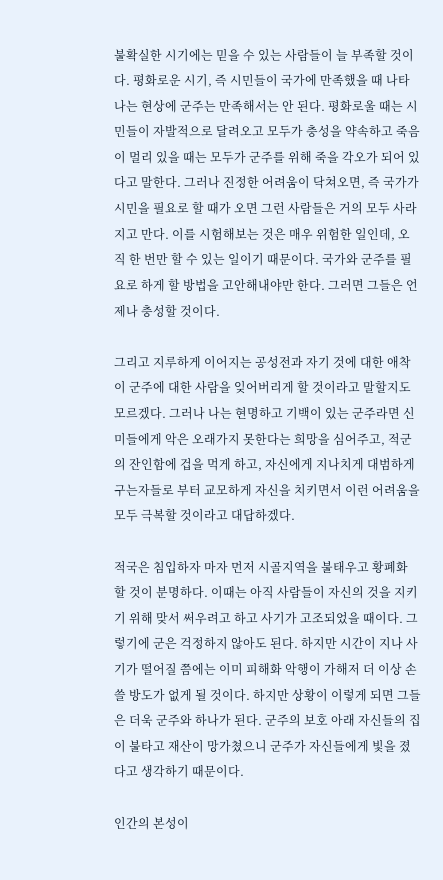불확실한 시기에는 믿을 수 있는 사람들이 늘 부족할 것이다. 평화로운 시기, 즉 시민들이 국가에 만족했을 때 나타나는 현상에 군주는 만족해서는 안 된다. 평화로울 때는 시민들이 자발적으로 달려오고 모두가 충성을 약속하고 죽음이 멀리 있을 때는 모두가 군주를 위해 죽을 각오가 되어 있다고 말한다. 그러나 진정한 어려움이 닥쳐오면, 즉 국가가 시민을 필요로 할 때가 오면 그런 사람들은 거의 모두 사라지고 만다. 이를 시험해보는 것은 매우 위험한 일인데, 오직 한 번만 할 수 있는 일이기 때문이다. 국가와 군주를 필요로 하게 할 방법을 고안해내야만 한다. 그러면 그들은 언제나 충성할 것이다.

그리고 지루하게 이어지는 공성전과 자기 것에 대한 애착이 군주에 대한 사람을 잊어버리게 할 것이라고 말할지도 모르겠다. 그러나 나는 현명하고 기백이 있는 군주라면 신미들에게 악은 오래가지 못한다는 희망을 심어주고, 적군의 잔인함에 겁을 먹게 하고, 자신에게 지나치게 대범하게 구는자들로 부터 교모하게 자신을 치키면서 이런 어려움을 모두 극복할 것이라고 대답하겠다.

적국은 침입하자 마자 먼저 시골지역을 불태우고 황폐화 할 것이 분명하다. 이때는 아직 사람들이 자신의 것을 지키기 위해 맞서 써우려고 하고 사기가 고조되었을 때이다. 그렇기에 군은 걱정하지 않아도 된다. 하지만 시간이 지나 사기가 떨어질 쯤에는 이미 피해화 악행이 가해저 더 이상 손쓸 방도가 없게 될 것이다. 하지만 상황이 이렇게 되면 그들은 더욱 군주와 하나가 된다. 군주의 보호 아래 자신들의 집이 불타고 재산이 망가쳤으니 군주가 자신들에게 빛을 졌다고 생각하기 때문이다.

인간의 본성이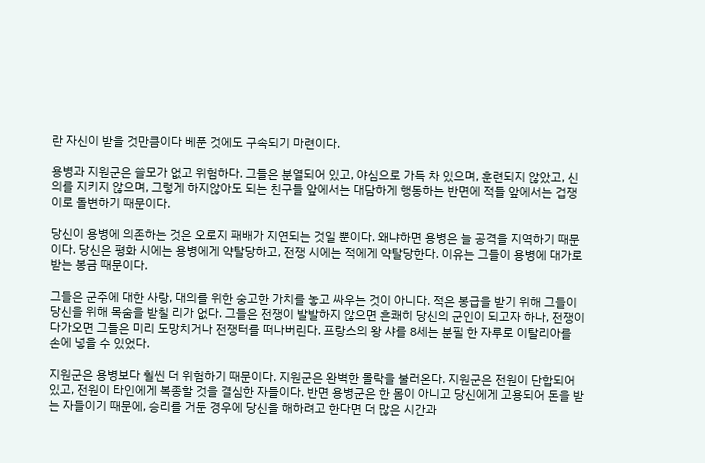란 자신이 받을 것만큼이다 베푼 것에도 구속되기 마련이다.

용병과 지원군은 쓸모가 없고 위험하다. 그들은 분열되어 있고, 야심으로 가득 차 있으며, 훈련되지 않았고, 신의를 지키지 않으며, 그렇게 하지않아도 되는 친구들 앞에서는 대담하게 행동하는 반면에 적들 앞에서는 겁쟁이로 돌변하기 때문이다.

당신이 용병에 의존하는 것은 오로지 패배가 지연되는 것일 뿐이다. 왜냐하면 용병은 늘 공격을 지역하기 때문이다. 당신은 평화 시에는 용병에게 약탈당하고, 전쟁 시에는 적에게 약탈당한다. 이유는 그들이 용병에 대가로 받는 봉금 때문이다.

그들은 군주에 대한 사랑, 대의를 위한 숭고한 가치를 놓고 싸우는 것이 아니다. 적은 봉급을 받기 위해 그들이 당신을 위해 목숨을 받칠 리가 없다. 그들은 전쟁이 발발하지 않으면 흔쾌히 당신의 군인이 되고자 하나, 전쟁이 다가오면 그들은 미리 도망치거나 전쟁터를 떠나버린다. 프랑스의 왕 샤를 8세는 분필 한 자루로 이탈리아를 손에 넣을 수 있었다.

지원군은 용병보다 휠씬 더 위험하기 때문이다. 지원군은 완벽한 몰락을 불러온다. 지원군은 전원이 단합되어 있고, 전원이 타인에게 복종할 것을 결심한 자들이다. 반면 용병군은 한 몸이 아니고 당신에게 고용되어 돈을 받는 자들이기 때문에, 승리를 거둔 경우에 당신을 해하려고 한다면 더 많은 시간과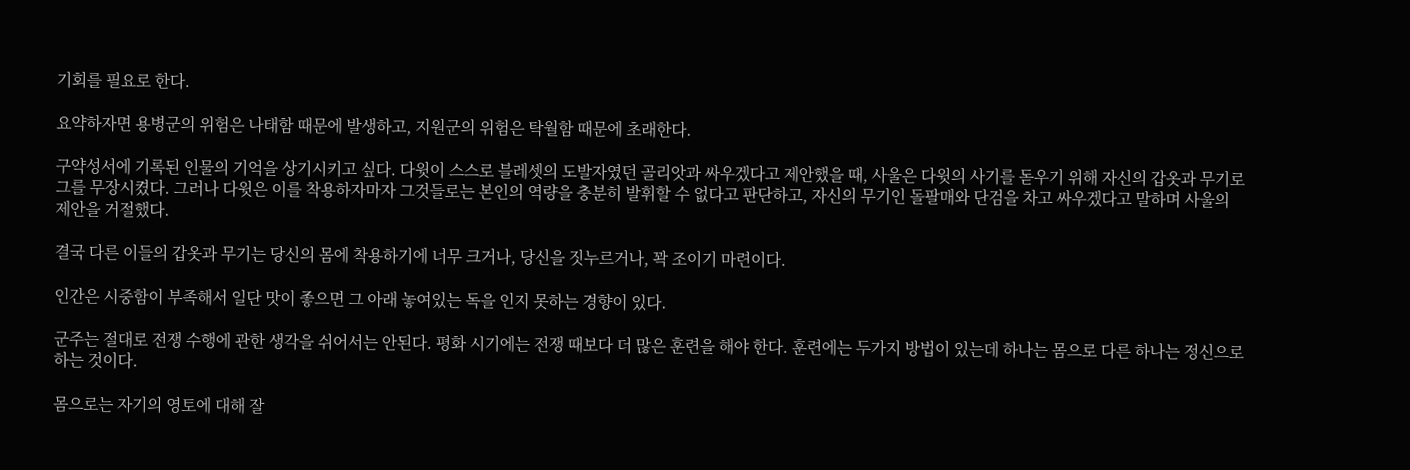기회를 필요로 한다.

요약하자면 용병군의 위험은 나태함 때문에 발생하고, 지원군의 위험은 탁월함 때문에 초래한다.

구약성서에 기록된 인물의 기억을 상기시키고 싶다. 다윗이 스스로 블레셋의 도발자였던 골리앗과 싸우겠다고 제안했을 때, 사울은 다윗의 사기를 돋우기 위해 자신의 갑옷과 무기로 그를 무장시켰다. 그러나 다윗은 이를 착용하자마자 그것들로는 본인의 역량을 충분히 발휘할 수 없다고 판단하고, 자신의 무기인 돌팔매와 단검을 차고 싸우겠다고 말하며 사울의 제안을 거절했다.

결국 다른 이들의 갑옷과 무기는 당신의 몸에 착용하기에 너무 크거나, 당신을 짓누르거나, 꽉 조이기 마련이다.

인간은 시중함이 부족해서 일단 맛이 좋으면 그 아래 놓여있는 독을 인지 못하는 경향이 있다.

군주는 절대로 전쟁 수행에 관한 생각을 쉬어서는 안된다. 평화 시기에는 전쟁 때보다 더 많은 훈련을 해야 한다. 훈련에는 두가지 방법이 있는데 하나는 몸으로 다른 하나는 정신으로 하는 것이다.

몸으로는 자기의 영토에 대해 잘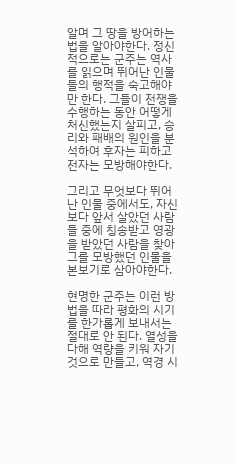알며 그 땅을 방어하는 법을 알아야한다. 정신적으로는 군주는 역사를 읽으며 뛰어난 인물들의 행적을 숙고해야만 한다. 그들이 전쟁을 수행하는 동안 어떻게 처신했는지 살피고, 승리와 패배의 원인을 분석하여 후자는 피하고 전자는 모방해야한다.

그리고 무엇보다 뛰어난 인물 중에서도, 자신보다 앞서 살았던 사람들 중에 칭송받고 영광을 받았던 사람을 찾아 그를 모방했던 인물을 본보기로 삼아야한다.

현명한 군주는 이런 방법을 따라 평화의 시기를 한가롭게 보내서는 절대로 안 된다. 열성을 다해 역량을 키워 자기 것으로 만들고, 역경 시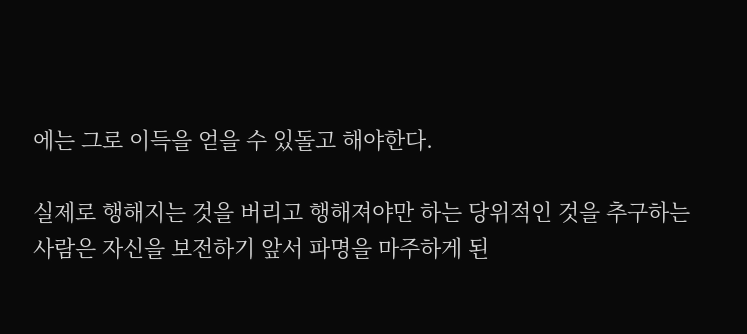에는 그로 이득을 얻을 수 있돌고 해야한다.

실제로 행해지는 것을 버리고 행해져야만 하는 당위적인 것을 추구하는 사람은 자신을 보전하기 앞서 파명을 마주하게 된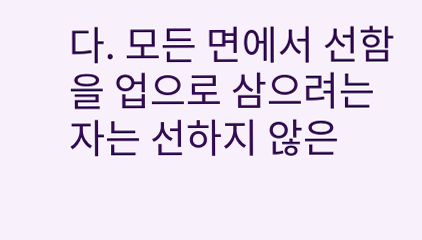다. 모든 면에서 선함을 업으로 삼으려는 자는 선하지 않은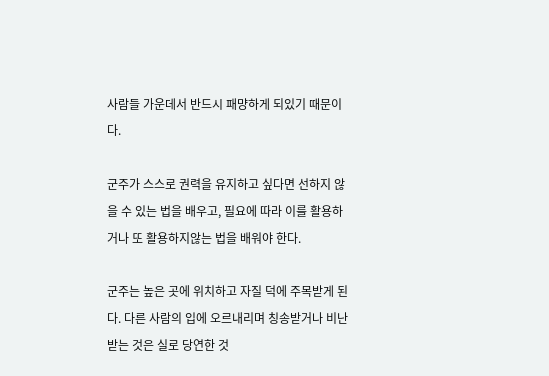사람들 가운데서 반드시 패먕하게 되있기 때문이다.

군주가 스스로 권력을 유지하고 싶다면 선하지 않을 수 있는 법을 배우고, 필요에 따라 이를 활용하거나 또 활용하지않는 법을 배워야 한다.

군주는 높은 곳에 위치하고 자질 덕에 주목받게 된다. 다른 사람의 입에 오르내리며 칭송받거나 비난받는 것은 실로 당연한 것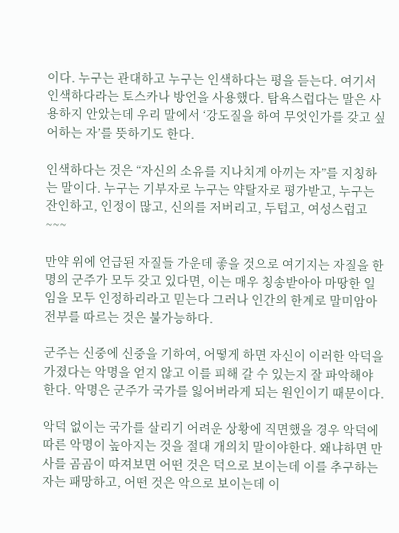이다. 누구는 관대하고 누구는 인색하다는 평을 듣는다. 여기서 인색하다라는 토스카나 방언을 사용했다. 탐욕스럽다는 말은 사용하지 안았는데 우리 말에서 ‘강도질을 하여 무엇인가를 갖고 싶어하는 자’를 뜻하기도 한다.

인색하다는 것은 “자신의 소유를 지나치게 아끼는 자”를 지칭하는 말이다. 누구는 기부자로 누구는 약탈자로 평가받고, 누구는 잔인하고, 인정이 많고, 신의를 저버리고, 두텁고, 여성스럽고 ~~~

만약 위에 언급된 자질들 가운데 좋을 것으로 여기지는 자질을 한 명의 군주가 모두 갖고 있다면, 이는 매우 칭송받아아 마땅한 일임을 모두 인정하리라고 믿는다 그러나 인간의 한계로 말미암아 전부를 따르는 것은 불가능하다.

군주는 신중에 신중을 기하여, 어떻게 하면 자신이 이러한 악덕을 가졌다는 악명을 얻지 않고 이를 피해 갈 수 있는지 잘 파악해야 한다. 악명은 군주가 국가를 잃어버라게 되는 원인이기 때문이다.

악덕 없이는 국가를 살리기 어려운 상황에 직면했을 경우 악덕에 따른 악명이 높아지는 것을 절대 개의치 말이야한다. 왜냐하면 만사를 곰곰이 따져보면 어떤 것은 덕으로 보이는데 이를 추구하는 자는 패망하고, 어떤 것은 악으로 보이는데 이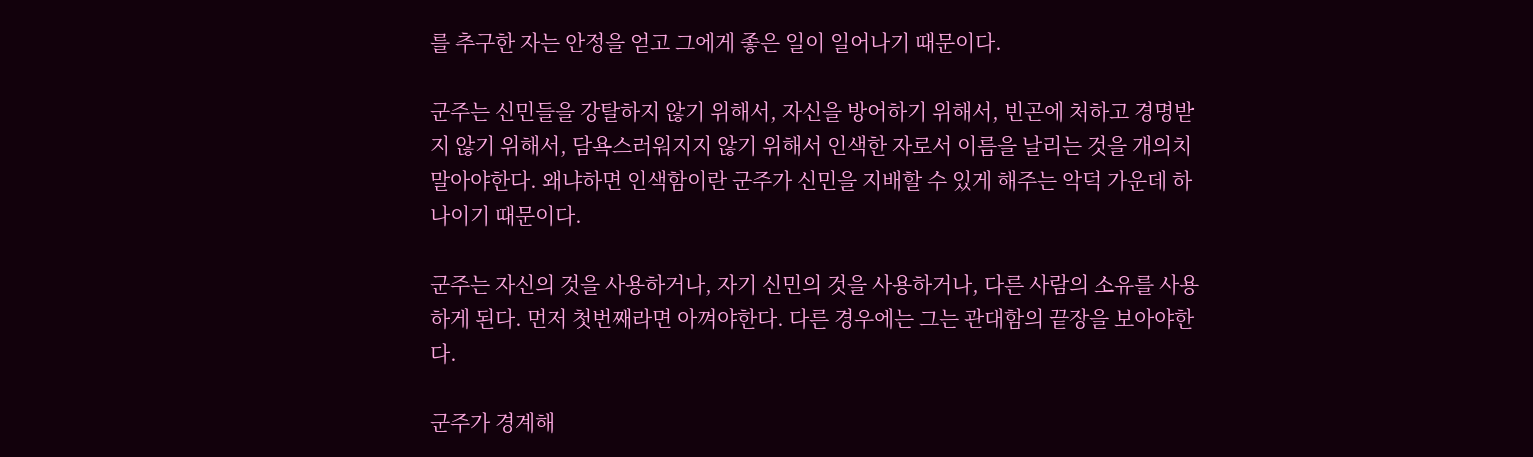를 추구한 자는 안정을 얻고 그에게 좋은 일이 일어나기 때문이다.

군주는 신민들을 강탈하지 않기 위해서, 자신을 방어하기 위해서, 빈곤에 처하고 경명받지 않기 위해서, 담욕스러워지지 않기 위해서 인색한 자로서 이름을 날리는 것을 개의치 말아야한다. 왜냐하면 인색함이란 군주가 신민을 지배할 수 있게 해주는 악덕 가운데 하나이기 때문이다.

군주는 자신의 것을 사용하거나, 자기 신민의 것을 사용하거나, 다른 사람의 소유를 사용하게 된다. 먼저 첫번째라면 아껴야한다. 다른 경우에는 그는 관대함의 끝장을 보아야한다.

군주가 경계해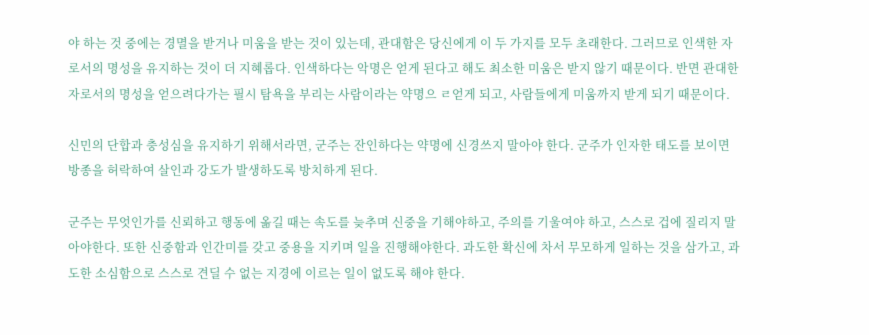야 하는 것 중에는 경멸을 받거나 미움을 받는 것이 있는데, 관대함은 당신에게 이 두 가지를 모두 초래한다. 그러므로 인색한 자로서의 명성을 유지하는 것이 더 지혜롭다. 인색하다는 악명은 얻게 된다고 해도 최소한 미움은 받지 않기 때문이다. 반면 관대한 자로서의 명성을 얻으려다가는 필시 탐욕을 부리는 사람이라는 약명으 ㄹ얻게 되고, 사람들에게 미움까지 받게 되기 때문이다.

신민의 단합과 충성심을 유지하기 위해서라면, 군주는 잔인하다는 약명에 신경쓰지 말아야 한다. 군주가 인자한 태도를 보이면 방종을 허락하여 살인과 강도가 발생하도록 방치하게 된다.

군주는 무엇인가를 신뢰하고 행동에 옮길 때는 속도를 늦추며 신중을 기해야하고, 주의를 기울여야 하고, 스스로 겁에 질리지 말아야한다. 또한 신중함과 인간미를 갖고 중용을 지키며 일을 진행해야한다. 과도한 확신에 차서 무모하게 일하는 것을 삼가고, 과도한 소심함으로 스스로 견딜 수 없는 지경에 이르는 일이 없도록 해야 한다.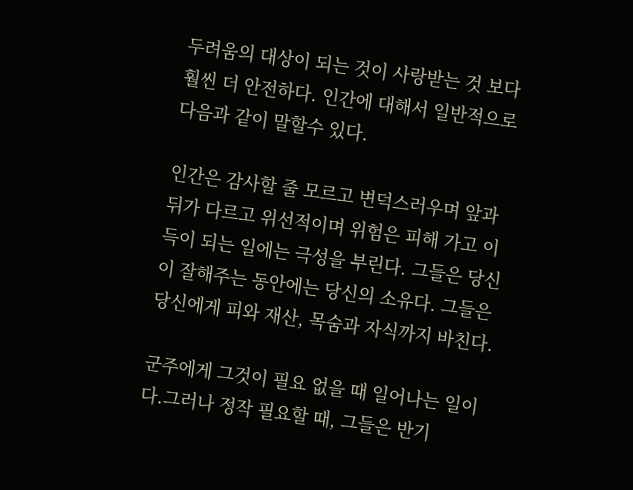두려움의 대상이 되는 것이 사랑받는 것 보다 훨씬 더 안전하다. 인간에 대해서 일반적으로 다음과 같이 말할수 있다.

인간은 감사할 줄 모르고 변덕스러우며 앞과 뒤가 다르고 위선적이며 위험은 피해 가고 이득이 되는 일에는 극성을 부린다. 그들은 당신이 잘해주는 동안에는 당신의 소유다. 그들은 당신에게 피와 재산, 목숨과 자식까지 바친다.

군주에게 그것이 필요 없을 때 일어나는 일이다.그러나 정작 필요할 때, 그들은 반기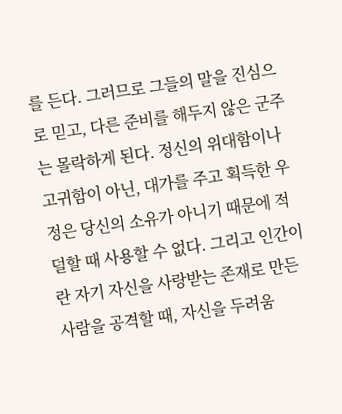를 든다. 그러므로 그들의 말을 진심으로 믿고, 다른 준비를 해두지 않은 군주는 몰락하게 된다. 정신의 위대함이나 고귀함이 아닌, 대가를 주고 획득한 우정은 당신의 소유가 아니기 때문에 적덜할 때 사용할 수 없다. 그리고 인간이란 자기 자신을 사랑받는 존재로 만든 사람을 공격할 때, 자신을 두려움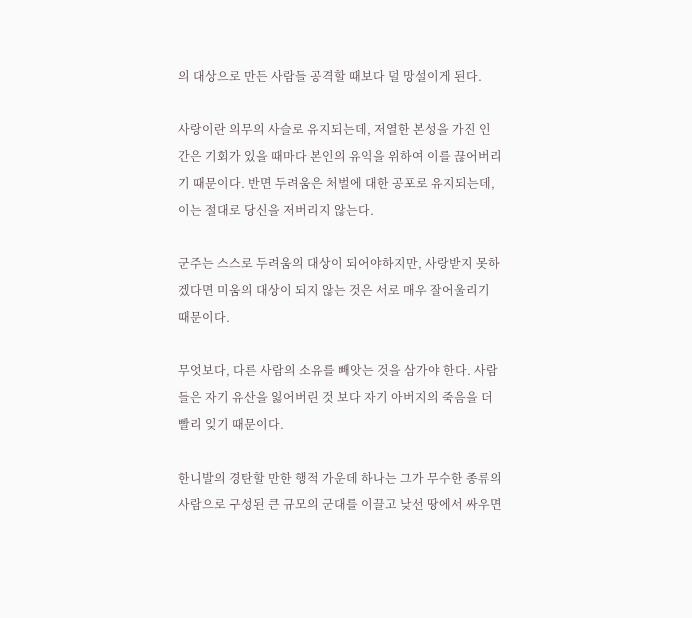의 대상으로 만든 사람들 공격할 때보다 덜 망설이게 된다.

사랑이란 의무의 사슬로 유지되는데, 저열한 본성을 가진 인간은 기회가 있을 때마다 본인의 유익을 위하여 이를 끊어버리기 때문이다. 반면 두려움은 처벌에 대한 공포로 유지되는데, 이는 절대로 당신을 저버리지 않는다.

군주는 스스로 두려움의 대상이 되어야하지만, 사랑받지 못하겠다면 미움의 대상이 되지 않는 것은 서로 매우 잘어울리기 때문이다.

무엇보다, 다른 사람의 소유를 빼앗는 것을 삼가야 한다. 사람들은 자기 유산을 잃어버린 것 보다 자기 아버지의 죽음을 더 빨리 잊기 때문이다.

한니발의 경탄할 만한 행적 가운데 하나는 그가 무수한 종류의 사람으로 구성된 큰 규모의 군대를 이끌고 낮선 땅에서 싸우면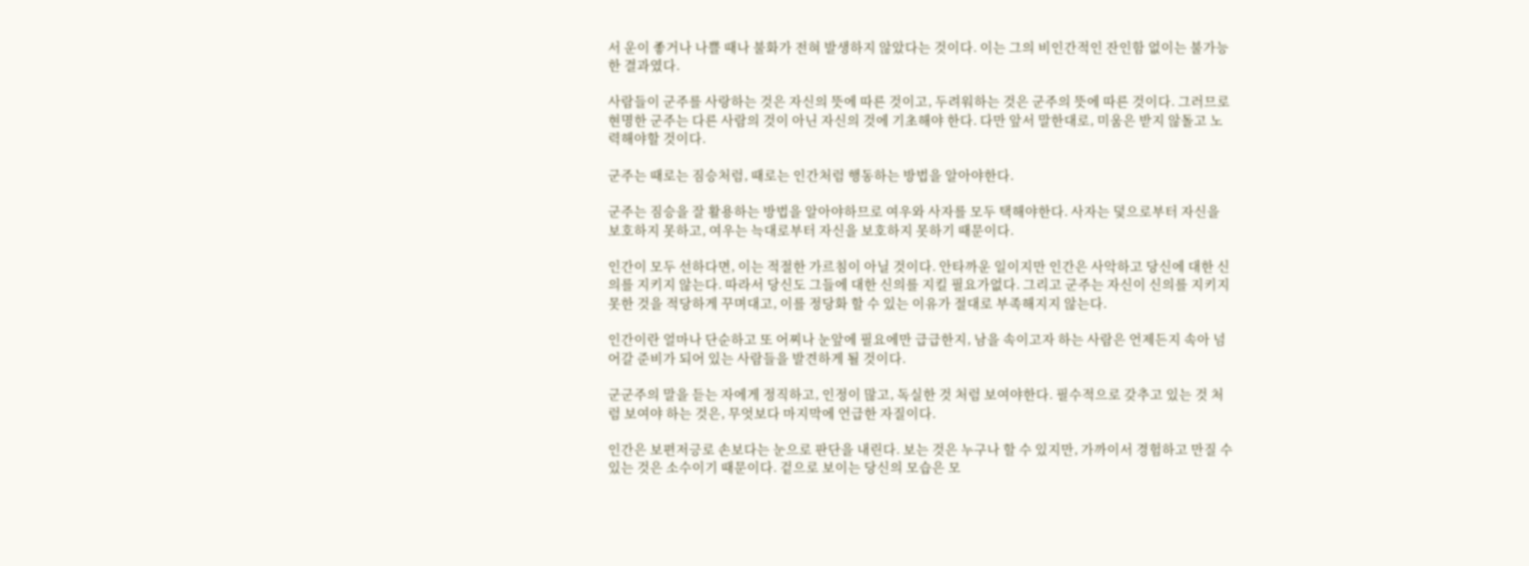서 운이 좋거나 나쁠 때나 불화가 전혀 발생하지 않았다는 것이다. 이는 그의 비인간적인 잔인함 없이는 불가능한 결과였다.

사람들이 군주를 사랑하는 것은 자신의 뜻에 따른 것이고, 두려워하는 것은 군주의 뜻에 따른 것이다. 그러므로 현명한 군주는 다른 사람의 것이 아닌 자신의 것에 기초해야 한다. 다만 앞서 말한대로, 미움은 받지 않돌고 노력해야할 것이다.

군주는 때로는 짐승처럼, 때로는 인간처럼 행동하는 방법을 알아야한다.

군주는 짐승을 잘 활용하는 방법을 알아야하므로 여우와 사자를 모두 택해야한다. 사자는 덫으로부터 자신을 보호하지 못하고, 여우는 늑대로부터 자신을 보호하지 못하기 때문이다.

인간이 모두 선하다면, 이는 적절한 가르침이 아닐 것이다. 안타까운 일이지만 인간은 사악하고 당신에 대한 신의를 지키지 않는다. 따라서 당신도 그들에 대한 신의를 지킬 필요가없다. 그리고 군주는 자신이 신의를 지키지 못한 것을 적당하게 꾸며대고, 이를 정당화 할 수 있는 이유가 절대로 부족해지지 않는다.

인간이란 얼마나 단순하고 또 어찌나 눈앞에 필요에만 급급한지, 남을 속이고자 하는 사람은 언제든지 속아 넘어갈 준비가 되어 있는 사람들을 발견하게 될 것이다.

군군주의 말을 듣는 자에게 정직하고, 인정이 많고, 독실한 것 처럼 보여야한다. 필수적으로 갖추고 있는 것 처럼 보여야 하는 것은, 무엇보다 마지막에 언급한 자질이다.

인간은 보편저긍로 손보다는 눈으로 판단을 내린다. 보는 것은 누구나 할 수 있지만, 가까이서 경험하고 만질 수 있는 것은 소수이기 때문이다. 겉으로 보이는 당신의 모습은 모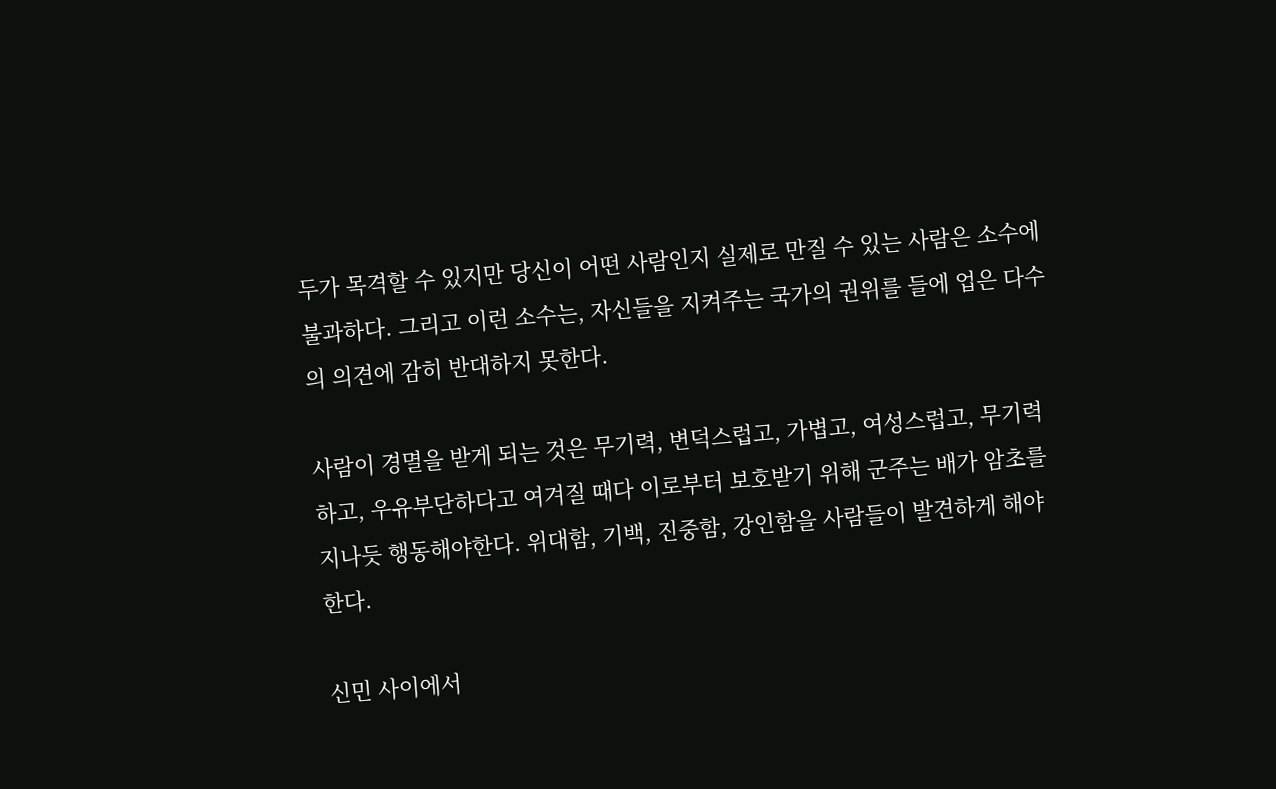두가 목격할 수 있지만 당신이 어떤 사람인지 실제로 만질 수 있는 사람은 소수에 불과하다. 그리고 이런 소수는, 자신들을 지켜주는 국가의 권위를 들에 업은 다수의 의견에 감히 반대하지 못한다.

사람이 경멸을 받게 되는 것은 무기력, 변덕스럽고, 가볍고, 여성스럽고, 무기력하고, 우유부단하다고 여겨질 때다 이로부터 보호받기 위해 군주는 배가 암초를 지나듯 행동해야한다. 위대함, 기백, 진중함, 강인함을 사람들이 발견하게 해야한다.

신민 사이에서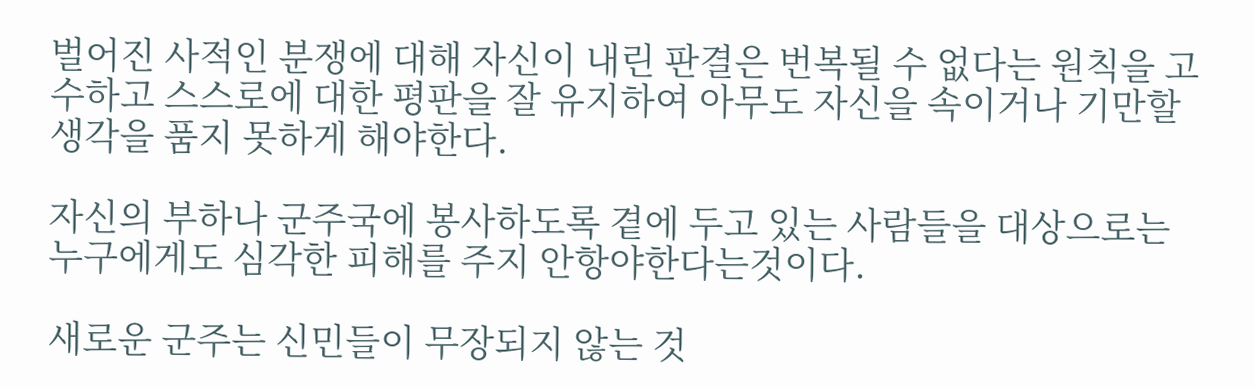벌어진 사적인 분쟁에 대해 자신이 내린 판결은 번복될 수 없다는 원칙을 고수하고 스스로에 대한 평판을 잘 유지하여 아무도 자신을 속이거나 기만할 생각을 품지 못하게 해야한다.

자신의 부하나 군주국에 봉사하도록 곁에 두고 있는 사람들을 대상으로는 누구에게도 심각한 피해를 주지 안항야한다는것이다.

새로운 군주는 신민들이 무장되지 않는 것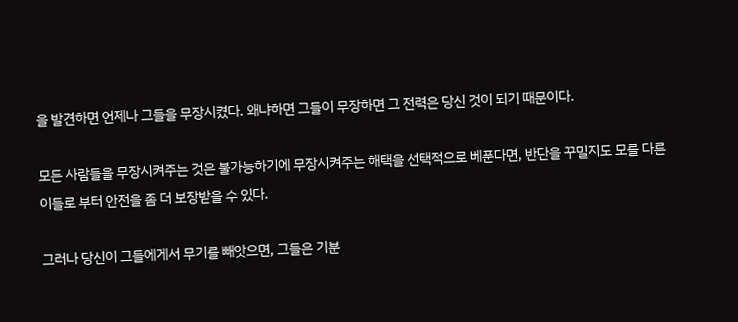을 발견하면 언제나 그들을 무장시켰다. 왜냐하면 그들이 무장하면 그 전력은 당신 것이 되기 때문이다.

모든 사람들을 무장시켜주는 것은 불가능하기에 무장시켜주는 해택을 선택적으로 베푼다면, 반단을 꾸밀지도 모를 다른 이들로 부터 안전을 좀 더 보장받을 수 있다.

그러나 당신이 그들에게서 무기를 빼앗으면, 그들은 기분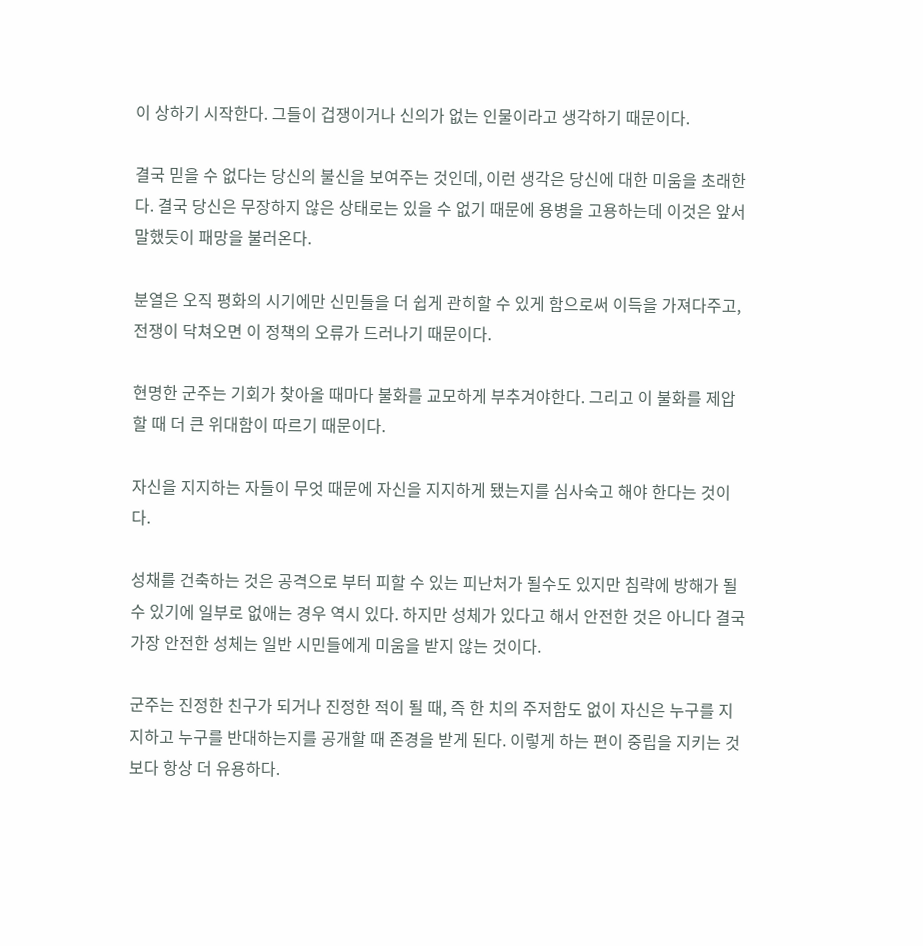이 상하기 시작한다. 그들이 겁쟁이거나 신의가 없는 인물이라고 생각하기 때문이다.

결국 믿을 수 없다는 당신의 불신을 보여주는 것인데, 이런 생각은 당신에 대한 미움을 초래한다. 결국 당신은 무장하지 않은 상태로는 있을 수 없기 때문에 용병을 고용하는데 이것은 앞서 말했듯이 패망을 불러온다.

분열은 오직 평화의 시기에만 신민들을 더 쉽게 관히할 수 있게 함으로써 이득을 가져다주고, 전쟁이 닥쳐오면 이 정책의 오류가 드러나기 때문이다.

현명한 군주는 기회가 찾아올 때마다 불화를 교모하게 부추겨야한다. 그리고 이 불화를 제압할 때 더 큰 위대함이 따르기 때문이다.

자신을 지지하는 자들이 무엇 때문에 자신을 지지하게 됐는지를 심사숙고 해야 한다는 것이다.

성채를 건축하는 것은 공격으로 부터 피할 수 있는 피난처가 될수도 있지만 침략에 방해가 될 수 있기에 일부로 없애는 경우 역시 있다. 하지만 성체가 있다고 해서 안전한 것은 아니다 결국 가장 안전한 성체는 일반 시민들에게 미움을 받지 않는 것이다.

군주는 진정한 친구가 되거나 진정한 적이 될 때, 즉 한 치의 주저함도 없이 자신은 누구를 지지하고 누구를 반대하는지를 공개할 때 존경을 받게 된다. 이렇게 하는 편이 중립을 지키는 것 보다 항상 더 유용하다.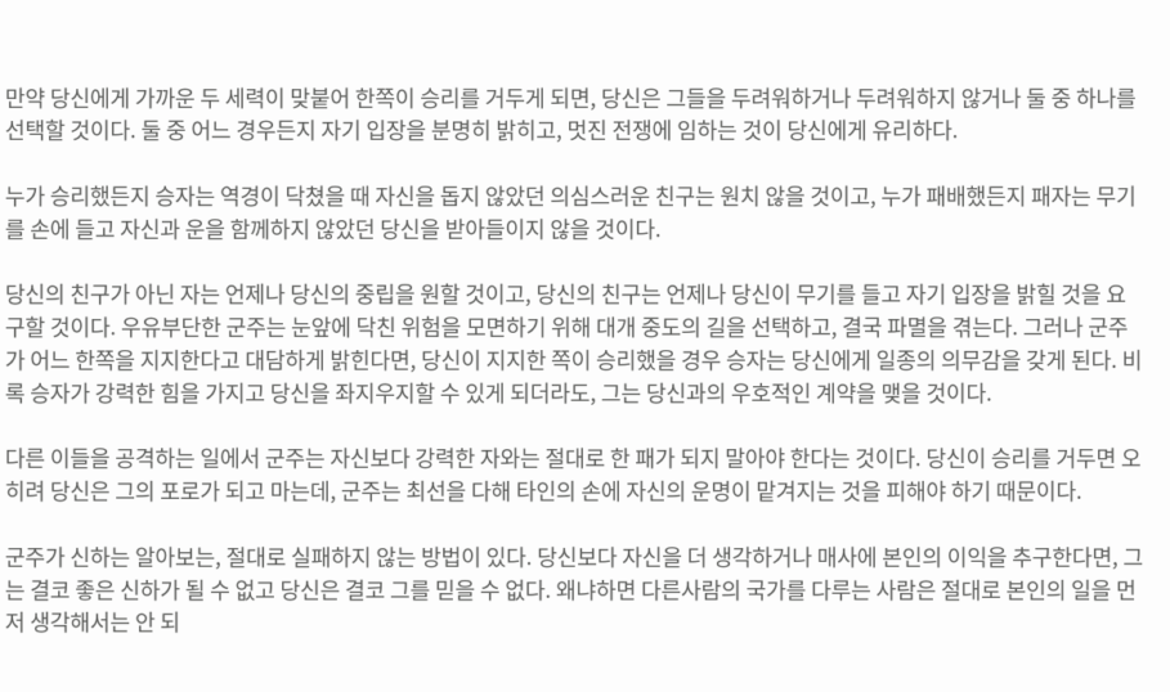만약 당신에게 가까운 두 세력이 맞붙어 한쪽이 승리를 거두게 되면, 당신은 그들을 두려워하거나 두려워하지 않거나 둘 중 하나를 선택할 것이다. 둘 중 어느 경우든지 자기 입장을 분명히 밝히고, 멋진 전쟁에 임하는 것이 당신에게 유리하다.

누가 승리했든지 승자는 역경이 닥쳤을 때 자신을 돕지 않았던 의심스러운 친구는 원치 않을 것이고, 누가 패배했든지 패자는 무기를 손에 들고 자신과 운을 함께하지 않았던 당신을 받아들이지 않을 것이다.

당신의 친구가 아닌 자는 언제나 당신의 중립을 원할 것이고, 당신의 친구는 언제나 당신이 무기를 들고 자기 입장을 밝힐 것을 요구할 것이다. 우유부단한 군주는 눈앞에 닥친 위험을 모면하기 위해 대개 중도의 길을 선택하고, 결국 파멸을 겪는다. 그러나 군주가 어느 한쪽을 지지한다고 대담하게 밝힌다면, 당신이 지지한 쪽이 승리했을 경우 승자는 당신에게 일종의 의무감을 갖게 된다. 비록 승자가 강력한 힘을 가지고 당신을 좌지우지할 수 있게 되더라도, 그는 당신과의 우호적인 계약을 맺을 것이다.

다른 이들을 공격하는 일에서 군주는 자신보다 강력한 자와는 절대로 한 패가 되지 말아야 한다는 것이다. 당신이 승리를 거두면 오히려 당신은 그의 포로가 되고 마는데, 군주는 최선을 다해 타인의 손에 자신의 운명이 맡겨지는 것을 피해야 하기 때문이다.

군주가 신하는 알아보는, 절대로 실패하지 않는 방법이 있다. 당신보다 자신을 더 생각하거나 매사에 본인의 이익을 추구한다면, 그는 결코 좋은 신하가 될 수 없고 당신은 결코 그를 믿을 수 없다. 왜냐하면 다른사람의 국가를 다루는 사람은 절대로 본인의 일을 먼저 생각해서는 안 되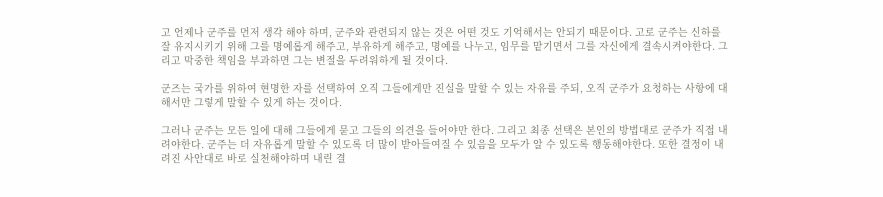고 언제나 군주를 먼저 생각 해야 하며, 군주와 관련되지 않는 것은 어떤 것도 기억해서는 안되기 때문이다. 고로 군주는 신하를 잘 유지시키기 위해 그를 명예롭게 해주고, 부유하게 해주고, 명예를 나누고, 임무를 맡기면서 그를 자신에게 결속시켜야한다. 그리고 막중한 책임을 부과하면 그는 변절을 두려워하게 될 것이다.

군즈는 국가를 위하여 현명한 자를 선택하여 오직 그들에게만 진실을 말할 수 있는 자유를 주되, 오직 군주가 요청하는 사항에 대해서만 그렇게 말할 수 있게 하는 것이다.

그러나 군주는 모든 일에 대해 그들에게 묻고 그들의 의견을 들어야만 한다. 그리고 최종 선택은 본인의 방법대로 군주가 직접 내려야한다. 군주는 더 자유롭게 말할 수 있도록 더 많이 받아들여질 수 있음을 모두가 알 수 있도록 행동해야한다. 또한 결정이 내려진 사안대로 바로 실천해야하며 내린 결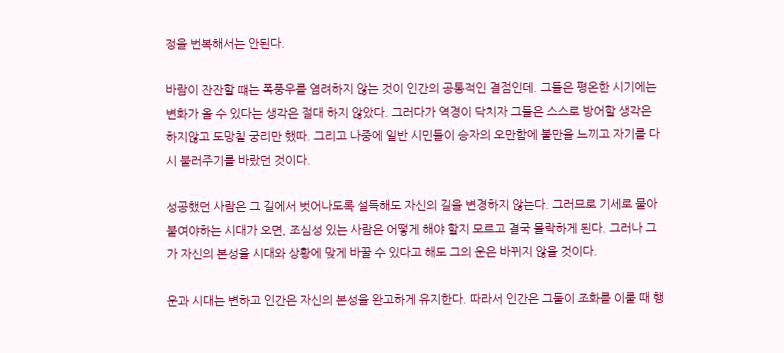정을 번복해서는 안된다.

바람이 잔잔할 떄는 폭풍우를 염려하지 않는 것이 인간의 공통적인 결점인데. 그들은 평온한 시기에는 변화가 올 수 있다는 생각은 절대 하지 않았다. 그러다가 역경이 닥치자 그들은 스스로 방어할 생각은 하지않고 도망칠 궁리만 했따. 그리고 나중에 일반 시민들이 승자의 오만함에 불만을 느끼고 자기를 다시 불러주기를 바랐던 것이다.

성공했던 사람은 그 길에서 벗어나도록 설득해도 자신의 길을 변경하지 않는다. 그러므로 기세로 물아붙여야하는 시대가 오면, 조심성 있는 사람은 어떻게 해야 할지 모르고 결국 몰락하게 된다. 그러나 그가 자신의 본성을 시대와 상황에 맞게 바꿀 수 있다고 해도 그의 운은 바뀌지 않을 것이다.

운과 시대는 변하고 인간은 자신의 본성을 완고하게 유지한다. 따라서 인간은 그둘이 조화를 이룰 때 행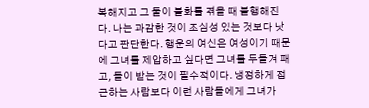복해지고 그 둘이 불화를 겪을 때 불행해진다. 나는 과감한 것이 조심성 있는 것보다 낫다고 판단한다. 행운의 여신은 여성이기 때문에 그녀를 제압하고 싶다면 그녀를 두들겨 패고, 들이 받는 것이 필수적이다. 냉정하게 접근하는 사람보다 이런 사람들에게 그녀가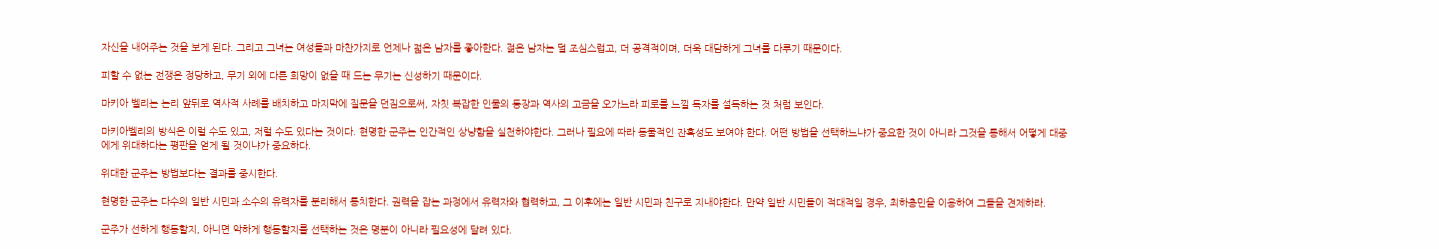자신을 내어주는 것을 보게 된다. 그리고 그녀는 여성들과 마찬가지로 언제나 젋은 남자를 좋아한다. 젊은 남자는 덜 조심스럽고, 더 공격적이며, 더욱 대담하게 그녀를 다루기 때문이다.

피할 수 없는 전쟁은 정당하고, 무기 외에 다른 희망이 없을 때 드는 무기는 신성하기 때문이다.

마키아 벨리는 논리 앞뒤로 역사적 사례를 배치하고 마지막에 질문을 던짐으로써, 자칫 복잡한 인물의 등장과 역사의 고금을 오가느라 피로를 느낄 독자를 설득하는 것 처럼 보인다.

마키아벨리의 방식은 이럴 수도 있고, 저럴 수도 있다는 것이다. 현명한 군주는 인간적인 상냥함을 실천하야한다. 그러나 필요에 따라 동물적인 잔혹성도 보여야 한다. 어떤 방법을 선택하느냐가 중요한 것이 아니라 그것을 통해서 어떻게 대중에게 위대하다는 평판을 얻게 될 것이냐가 중요하다.

위대한 군주는 방법보다는 결과를 중시한다.

현명한 군주는 다수의 일반 시민과 소수의 유력자를 분리해서 통치한다. 권력을 잡는 과정에서 유력자와 협력하고, 그 이후에는 일반 시민과 친구로 지내야한다. 만약 일반 시민들이 적대적일 경우, 최하층민을 이용하여 그들을 견제하라.

군주가 선하게 행동할지, 아니면 악하게 행동할지를 선택하는 것은 명분이 아니라 필요성에 달려 있다.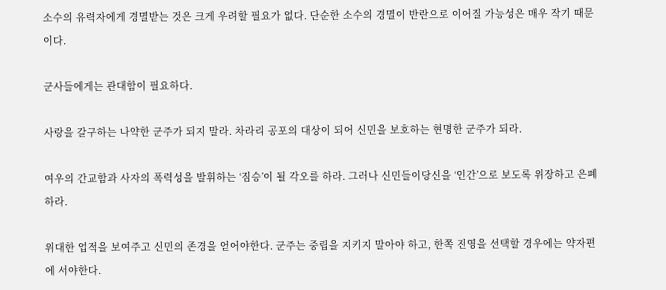소수의 유력자에게 경멸받는 것은 크게 우려할 필요가 없다. 단순한 소수의 경멸이 반란으로 이어질 가능성은 매우 작기 때문이다.

군사들에게는 관대함이 필요하다.

사랑을 갈구하는 나약한 군주가 되지 말라. 차라리 공포의 대상이 되어 신민을 보호하는 현명한 군주가 되라.

여우의 간교함과 사자의 폭력성을 발휘하는 ‘짐승’이 될 각오를 하라. 그러나 신민들이당신을 ‘인간’으로 보도록 위장하고 은폐하라.

위대한 업적을 보여주고 신민의 존경을 얻어야한다. 군주는 중립을 지키지 말아야 하고, 한쪽 진영을 선택할 경우에는 약자편에 서야한다.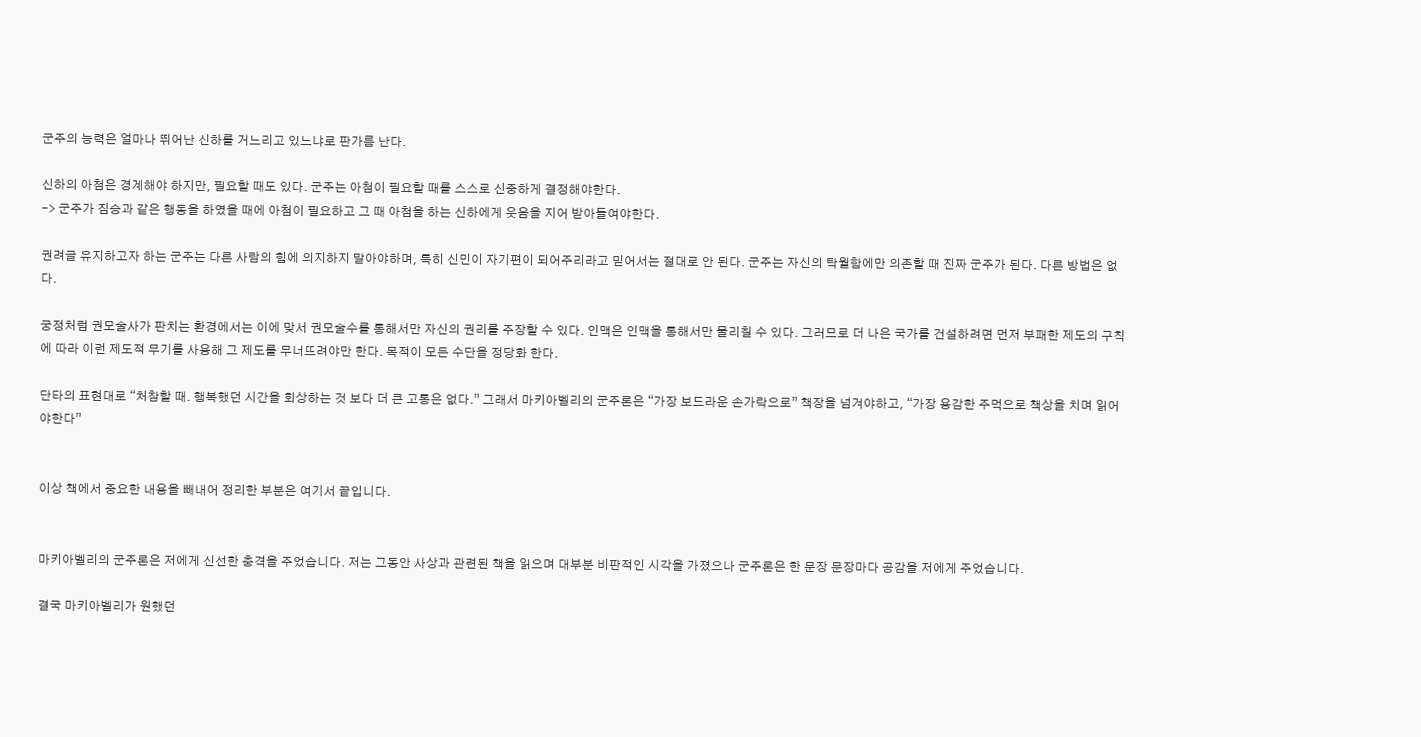군주의 능력은 얼마나 뛰어난 신하를 거느리고 있느냐로 판가름 난다.

신하의 아첨은 경계해야 하지만, 필요할 때도 있다. 군주는 아첨이 필요할 때를 스스로 신중하게 결정해야한다.
-> 군주가 짐승과 같은 행동을 하였을 때에 아첨이 필요하고 그 때 아첨을 하는 신하에게 웃음을 지어 받아들여야한다.

권려글 유지하고자 하는 군주는 다른 사람의 힘에 의지하지 말아야하며, 특히 신민이 자기편이 되어주리라고 믿어서는 절대로 안 된다. 군주는 자신의 탁월함에만 의존할 때 진짜 군주가 된다. 다른 방법은 없다.

궁정처럼 권모술사가 판치는 환경에서는 이에 맞서 권모술수를 통해서만 자신의 권리를 주장할 수 있다. 인맥은 인맥을 통해서만 물리칠 수 있다. 그러므로 더 나은 국가를 건설하려면 먼저 부패한 제도의 구칙에 따라 이런 제도적 무기를 사용해 그 제도를 무너뜨려야만 한다. 목적이 모든 수단을 정당화 한다.

단타의 표현대로 “처참할 때. 행복했던 시간을 회상하는 것 보다 더 큰 고통은 없다.” 그래서 마키아벨리의 군주론은 “가장 보드라운 손가락으로” 책장을 넘겨야하고, “가장 용감한 주먹으로 책상을 치며 읽어야한다”


이상 책에서 중요한 내용을 빼내어 정리한 부분은 여기서 끝입니다.


마키아벨리의 군주론은 저에게 신선한 충격을 주었습니다. 저는 그동안 사상과 관련된 책을 읽으며 대부분 비판적인 시각을 가졌으나 군주론은 한 문장 문장마다 공감을 저에게 주었습니다.

결국 마키아벨리가 원했던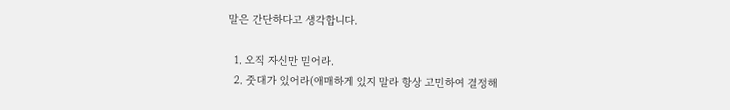말은 간단하다고 생각합니다.

  1. 오직 자신만 믿어라.
  2. 줏대가 있어라(애매하게 있지 말라 항상 고민하여 결정해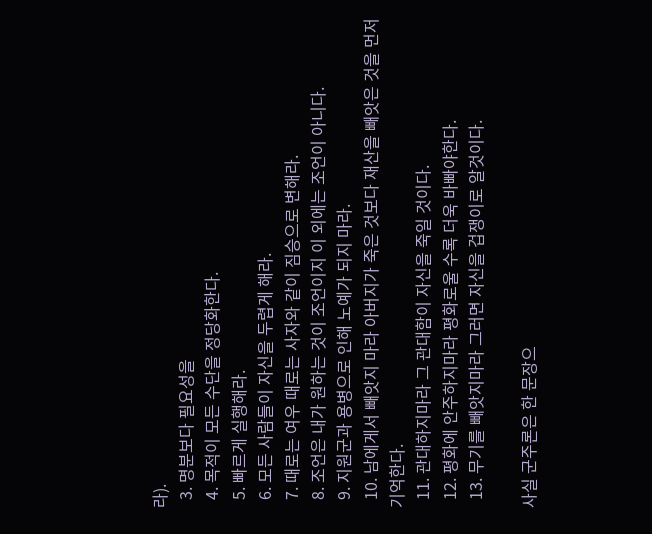라).
  3. 명분보다 필요성을
  4. 목적이 모든 수단을 정당화한다.
  5. 빠르게 실행해라.
  6. 모든 사람들이 자신을 두렵게 해라.
  7. 때로는 여우 때로는 사자와 같이 짐승으로 변해라.
  8. 조언은 내가 원하는 것이 조언이지 이 외에는 조언이 아니다.
  9. 지원군과 용병으로 인해 노예가 되지 마라.
  10. 남에게서 빼앗지 마라 아버지가 죽은 것보다 재산을 빼앗은 것을 먼저 기억한다.
  11. 관대하지마라 그 관대함이 자신을 죽일 것이다.
  12. 평화에 안주하지마라 평화로울 수록 더욱 바빠야한다.
  13. 무기를 빼앗지마라 그러면 자신을 겁쟁이로 알것이다.

사실 군주론은 한 문장으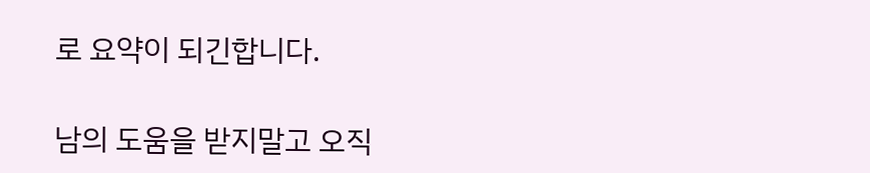로 요약이 되긴합니다.

남의 도움을 받지말고 오직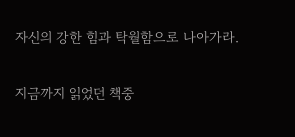자신의 강한 힘과 탁월함으로 나아가라.

지금까지 읽었던 책중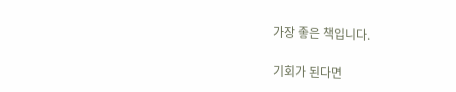가장 좋은 책입니다.

기회가 된다면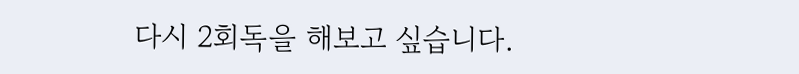다시 2회독을 해보고 싶습니다.